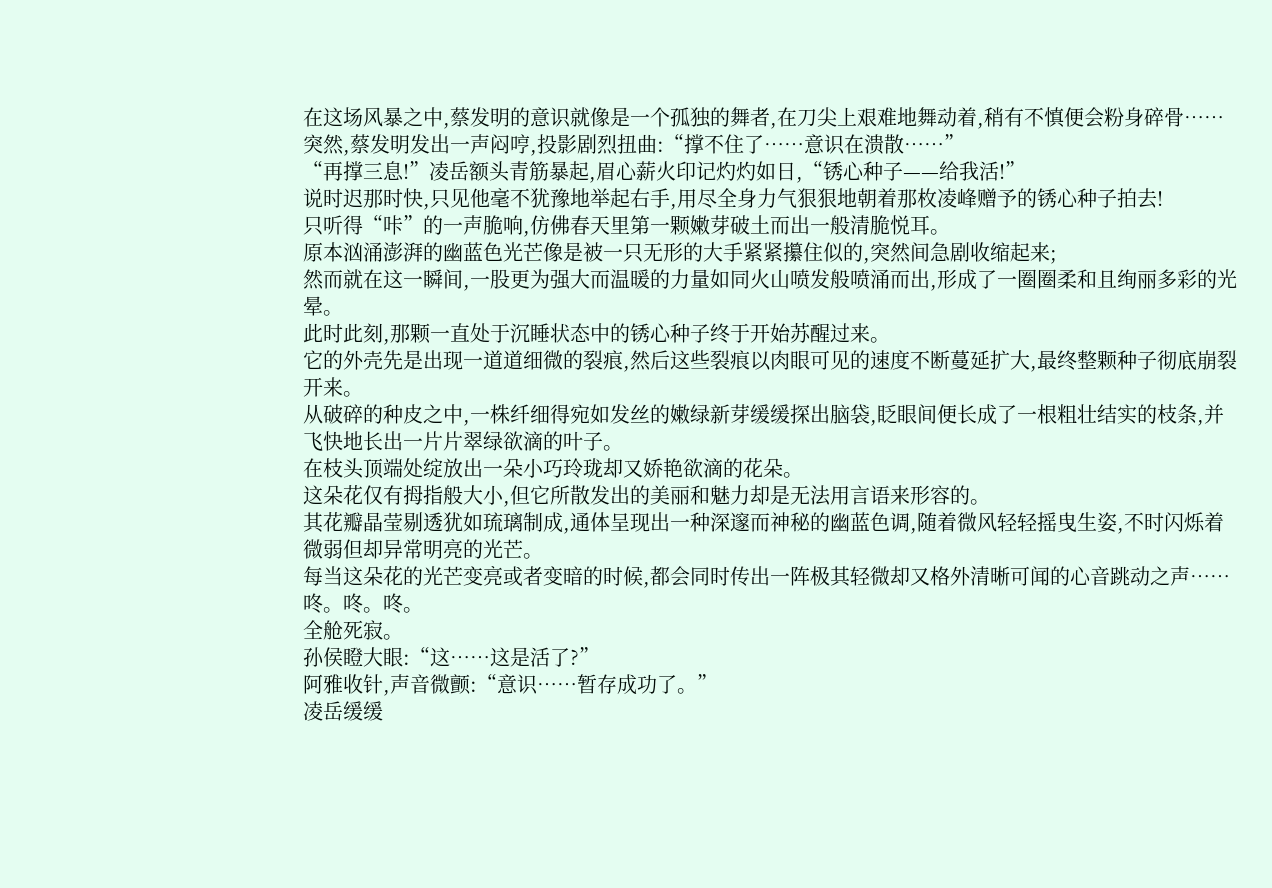在这场风暴之中,蔡发明的意识就像是一个孤独的舞者,在刀尖上艰难地舞动着,稍有不慎便会粉身碎骨……
突然,蔡发明发出一声闷哼,投影剧烈扭曲:“撑不住了……意识在溃散……”
“再撑三息!”凌岳额头青筋暴起,眉心薪火印记灼灼如日,“锈心种子——给我活!”
说时迟那时快,只见他毫不犹豫地举起右手,用尽全身力气狠狠地朝着那枚凌峰赠予的锈心种子拍去!
只听得“咔”的一声脆响,仿佛春天里第一颗嫩芽破土而出一般清脆悦耳。
原本汹涌澎湃的幽蓝色光芒像是被一只无形的大手紧紧攥住似的,突然间急剧收缩起来;
然而就在这一瞬间,一股更为强大而温暖的力量如同火山喷发般喷涌而出,形成了一圈圈柔和且绚丽多彩的光晕。
此时此刻,那颗一直处于沉睡状态中的锈心种子终于开始苏醒过来。
它的外壳先是出现一道道细微的裂痕,然后这些裂痕以肉眼可见的速度不断蔓延扩大,最终整颗种子彻底崩裂开来。
从破碎的种皮之中,一株纤细得宛如发丝的嫩绿新芽缓缓探出脑袋,眨眼间便长成了一根粗壮结实的枝条,并飞快地长出一片片翠绿欲滴的叶子。
在枝头顶端处绽放出一朵小巧玲珑却又娇艳欲滴的花朵。
这朵花仅有拇指般大小,但它所散发出的美丽和魅力却是无法用言语来形容的。
其花瓣晶莹剔透犹如琉璃制成,通体呈现出一种深邃而神秘的幽蓝色调,随着微风轻轻摇曳生姿,不时闪烁着微弱但却异常明亮的光芒。
每当这朵花的光芒变亮或者变暗的时候,都会同时传出一阵极其轻微却又格外清晰可闻的心音跳动之声……
咚。咚。咚。
全舱死寂。
孙侯瞪大眼:“这……这是活了?”
阿雅收针,声音微颤:“意识……暂存成功了。”
凌岳缓缓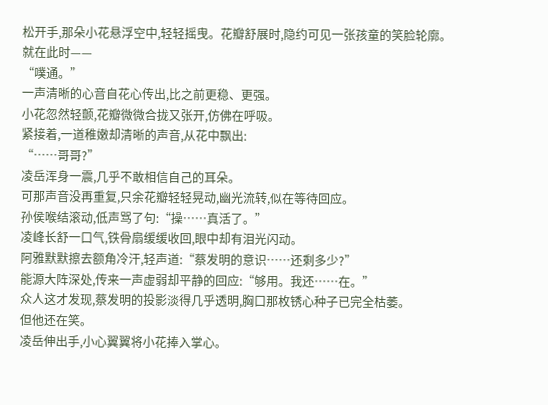松开手,那朵小花悬浮空中,轻轻摇曳。花瓣舒展时,隐约可见一张孩童的笑脸轮廓。
就在此时——
“噗通。”
一声清晰的心音自花心传出,比之前更稳、更强。
小花忽然轻颤,花瓣微微合拢又张开,仿佛在呼吸。
紧接着,一道稚嫩却清晰的声音,从花中飘出:
“……哥哥?”
凌岳浑身一震,几乎不敢相信自己的耳朵。
可那声音没再重复,只余花瓣轻轻晃动,幽光流转,似在等待回应。
孙侯喉结滚动,低声骂了句:“操……真活了。”
凌峰长舒一口气,铁骨扇缓缓收回,眼中却有泪光闪动。
阿雅默默擦去额角冷汗,轻声道:“蔡发明的意识……还剩多少?”
能源大阵深处,传来一声虚弱却平静的回应:“够用。我还……在。”
众人这才发现,蔡发明的投影淡得几乎透明,胸口那枚锈心种子已完全枯萎。
但他还在笑。
凌岳伸出手,小心翼翼将小花捧入掌心。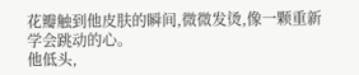花瓣触到他皮肤的瞬间,微微发烫,像一颗重新学会跳动的心。
他低头,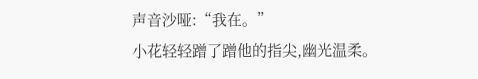声音沙哑:“我在。”
小花轻轻蹭了蹭他的指尖,幽光温柔。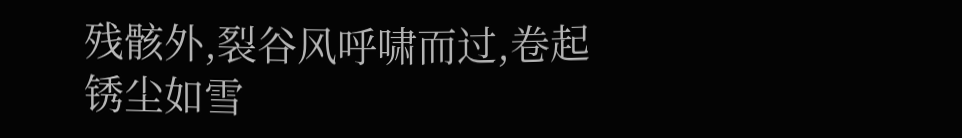残骸外,裂谷风呼啸而过,卷起锈尘如雪